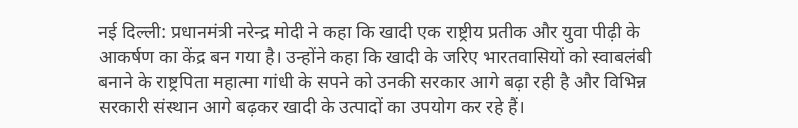नई दिल्ली: प्रधानमंत्री नरेन्द्र मोदी ने कहा कि खादी एक राष्ट्रीय प्रतीक और युवा पीढ़ी के आकर्षण का केंद्र बन गया है। उन्होंने कहा कि खादी के जरिए भारतवासियों को स्वाबलंबी बनाने के राष्ट्रपिता महात्मा गांधी के सपने को उनकी सरकार आगे बढ़ा रही है और विभिन्न सरकारी संस्थान आगे बढ़कर खादी के उत्पादों का उपयोग कर रहे हैं।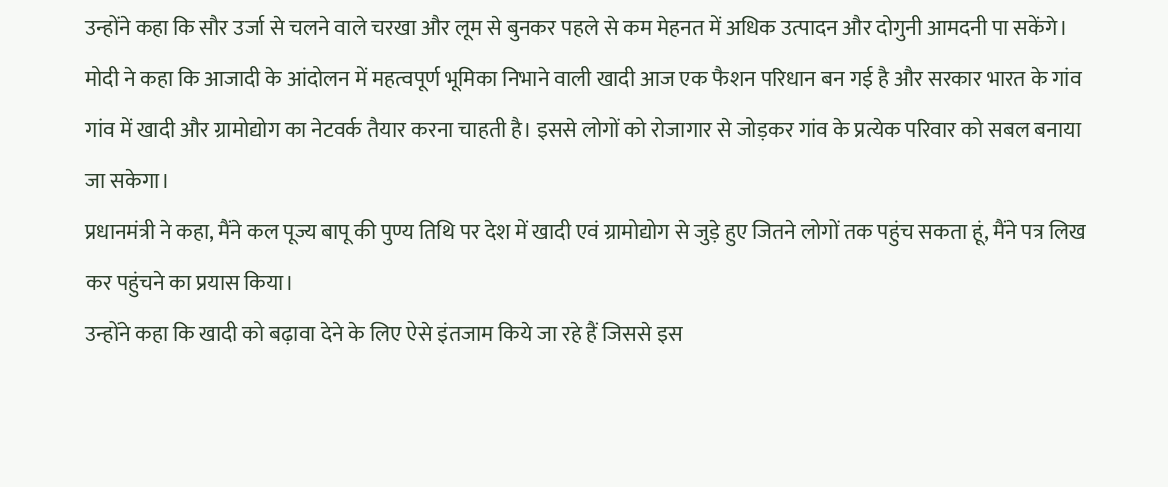उन्होंने कहा कि सौर उर्जा से चलने वाले चरखा और लूम से बुनकर पहले से कम मेहनत में अधिक उत्पादन और दोगुनी आमदनी पा सकेंगे। मोदी ने कहा कि आजादी के आंदोलन में महत्वपूर्ण भूमिका निभाने वाली खादी आज एक फैशन परिधान बन गई है और सरकार भारत के गांव गांव में खादी और ग्रामोद्योग का नेटवर्क तैयार करना चाहती है। इससे लोगों को रोजागार से जोड़कर गांव के प्रत्येक परिवार को सबल बनाया जा सकेगा।
प्रधानमंत्री ने कहा, मैंने कल पूज्य बापू की पुण्य तिथि पर देश में खादी एवं ग्रामोद्योग से जुड़े हुए जितने लोगों तक पहुंच सकता हूं, मैंने पत्र लिख कर पहुंचने का प्रयास किया।
उन्होंने कहा कि खादी को बढ़ावा देने के लिए ऐसे इंतजाम किये जा रहे हैं जिससे इस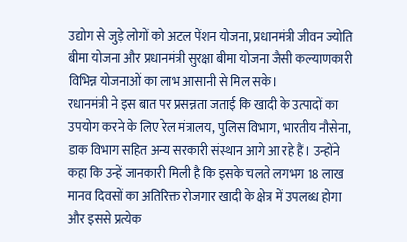उद्योग से जुड़े लोगों को अटल पेंशन योजना, प्रधानमंत्री जीवन ज्योति बीमा योजना और प्रधानमंत्री सुरक्षा बीमा योजना जैसी कल्याणकारी विभिन्न योजनाओं का लाभ आसानी से मिल सके।
रधानमंत्री ने इस बात पर प्रसन्नता जताई कि खादी के उत्पादों का उपयोग करने के लिए रेल मंत्रालय, पुलिस विभाग, भारतीय नौसेना, डाक विभाग सहित अन्य सरकारी संस्थान आगे आ रहे हैं। उन्होंने कहा कि उन्हें जानकारी मिली है कि इसके चलते लगभग 18 लाख मानव दिवसों का अतिरिक्त रोजगार खादी के क्षेत्र में उपलब्ध होगा और इससे प्रत्येक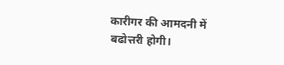कारीगर की आमदनी में बढोत्तरी होगी।